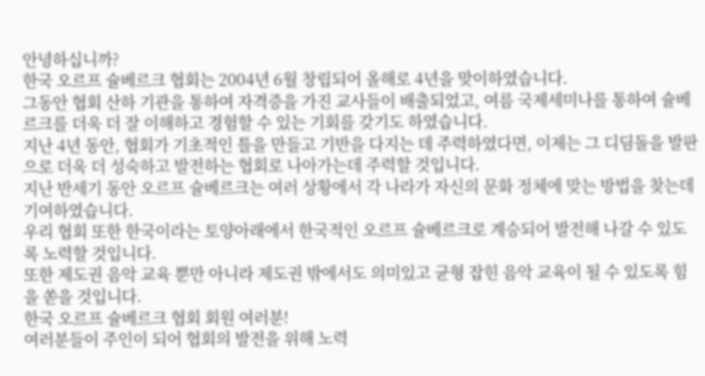안녕하십니까?
한국 오르프 슐베르크 협회는 2004년 6월 창립되어 올해로 4년을 맞이하였습니다.
그동안 협회 산하 기관을 통하여 자격증을 가진 교사들이 배출되었고, 여름 국제세미나를 통하여 슐베르크를 더욱 더 잘 이해하고 경험할 수 있는 기회를 갖기도 하였습니다.
지난 4년 동안, 협회가 기초적인 틀을 만들고 기반을 다지는 데 주력하였다면, 이제는 그 디딤돌을 발판으로 더욱 더 성숙하고 발전하는 협회로 나아가는데 주력할 것입니다.
지난 반세기 동안 오르프 슐베르크는 여러 상황에서 각 나라가 자신의 문화 정체에 맞는 방법을 찾는데 기여하였습니다.
우리 협회 또한 한국이라는 토양아래에서 한국적인 오르프 슐베르크로 계승되어 발전해 나갈 수 있도록 노력할 것입니다.
또한 제도권 음악 교육 뿐만 아니라 제도권 밖에서도 의미있고 균형 잡힌 음악 교육이 될 수 있도록 힘을 쏟을 것입니다.
한국 오르프 슐베르크 협회 회원 여러분!
여러분들이 주인이 되어 협회의 발전을 위해 노력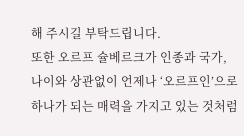해 주시길 부탁드립니다.
또한 오르프 슐베르크가 인종과 국가, 나이와 상관없이 언제나 ‘오르프인’으로 하나가 되는 매력을 가지고 있는 것처럼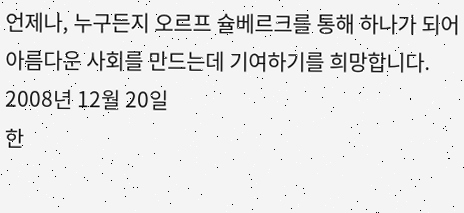언제나, 누구든지 오르프 슐베르크를 통해 하나가 되어 아름다운 사회를 만드는데 기여하기를 희망합니다.
2008년 12월 20일
한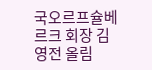국오르프슐베르크 회장 김 영전 올림